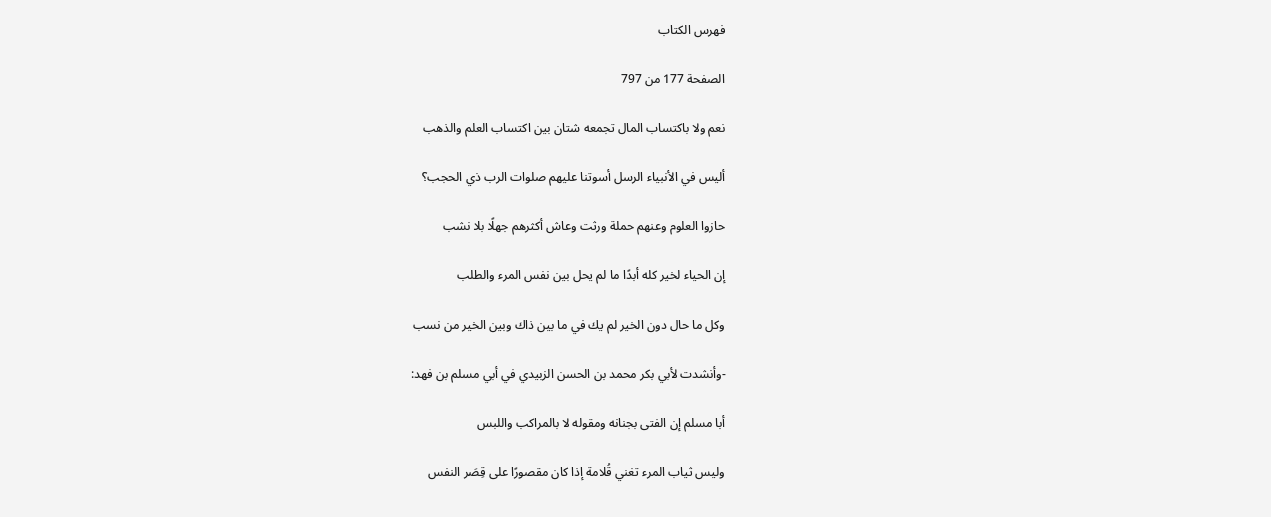فهرس الكتاب

الصفحة 177 من 797

نعم ولا باكتساب المال تجمعه شتان بين اكتساب العلم والذهب

أليس في الأنبياء الرسل أسوتنا عليهم صلوات الرب ذي الحجب؟

حازوا العلوم وعنهم حملة ورثت وعاش أكثرهم جهلًا بلا نشب

إن الحياء لخير كله أبدًا ما لم يحل بين نفس المرء والطلب

وكل ما حال دون الخير لم يك في ما بين ذاك وبين الخير من نسب

-وأنشدت لأبي بكر محمد بن الحسن الزبيدي في أبي مسلم بن فهد:

أبا مسلم إن الفتى بجنانه ومقوله لا بالمراكب واللبس

وليس ثياب المرء تغني قُلامة إذا كان مقصورًا على قِصَر النفس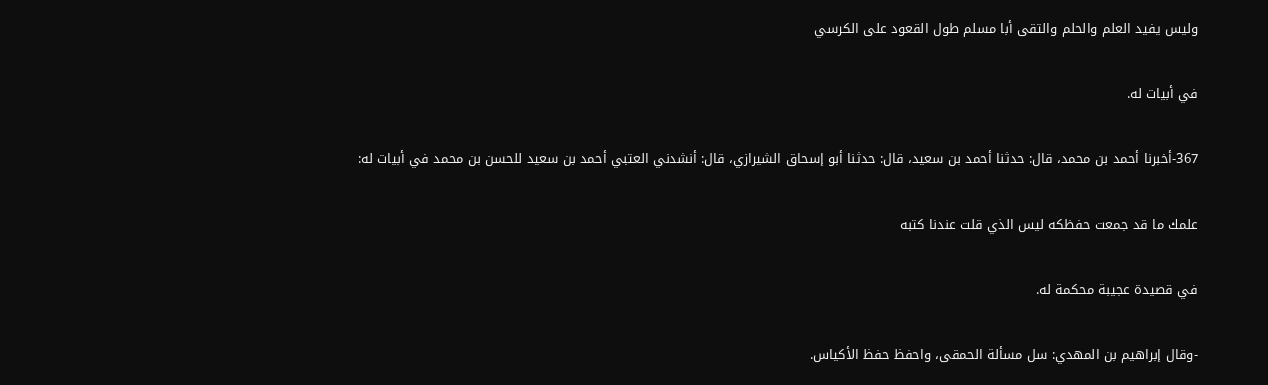وليس يفيد العلم والحلم والتقى أبا مسلم طول القعود على الكرسي

في أبيات له.

367-أخبرنا أحمد بن محمد، قال: حدثنا أحمد بن سعيد، قال: حدثنا أبو إسحاق الشيرازي، قال: أنشدني العتبي أحمد بن سعيد للحسن بن محمد في أبيات له:

علمك ما قد جمعت حفظكه ليس الذي قلت عندنا كتبه

في قصيدة عجيبة محكمة له.

-وقال إبراهيم بن المهدي: سل مسألة الحمقى، واحفظ حفظ الأكياس.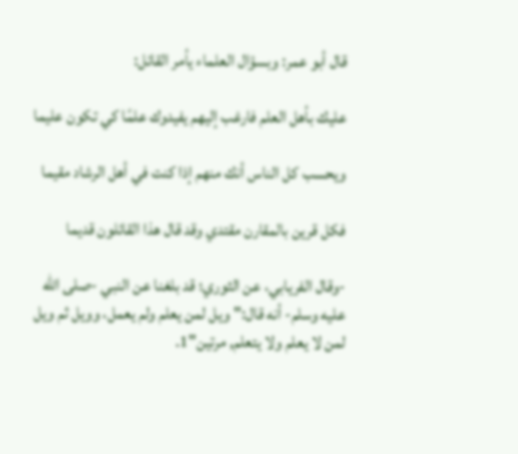قال أبو عمر: وبسؤال العلماء يأمر القائل:

عليك بأهل العلم فارغب إليهم يفيدوك علمًا كي تكون عليما

ويحسب كل الناس أنك منهم إذا كنت في أهل الرشاد مقيما

فكل قرين بالمقارن مقتدي وقد قال هذا القائلون قديما

-وقال الفريابي، عن الثوري؛ قد بلغنا عن النبي -صلى الله عليه وسلم- أنه قال:"ويل لمن يعلم ولم يعمل، وويل ثم ويل لمن لا يعلم ولا يتعلم, مرتين"1.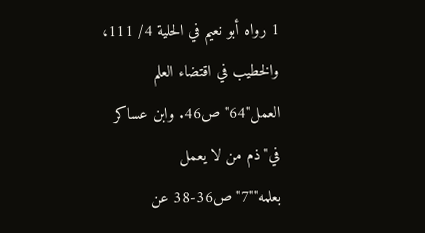1 رواه أبو نعيم في الحلية 4/ 111، والخطيب في اقتضاء العلم العمل"64"ص46. وابن عساكر في"ذم من لا يعمل بعلمه""7"ص36-38 عن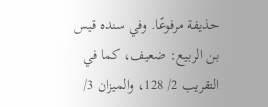حذيفة مرفوعًا. وفي سنده قيس بن الربيع: ضعيف، كما في التقريب 2/ 128، والميزان 3/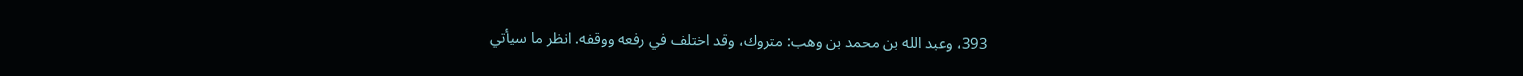393، وعبد الله بن محمد بن وهب: متروك، وقد اختلف في رفعه ووقفه. انظر ما سيأتي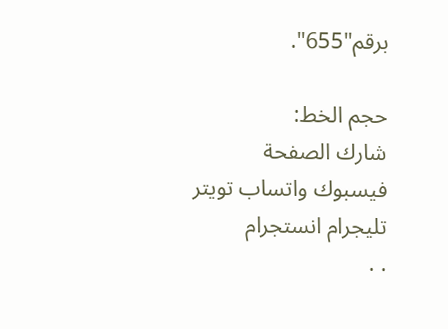برقم"655".

حجم الخط:
شارك الصفحة
فيسبوك واتساب تويتر تليجرام انستجرام
. .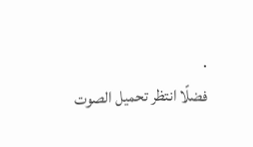.
فضلًا انتظر تحميل الصوت